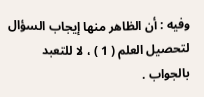وفيه : أن الظاهر منها إيجاب السؤال لتحصيل العلم ( 1 ) ، لا للتعبد
بالجواب .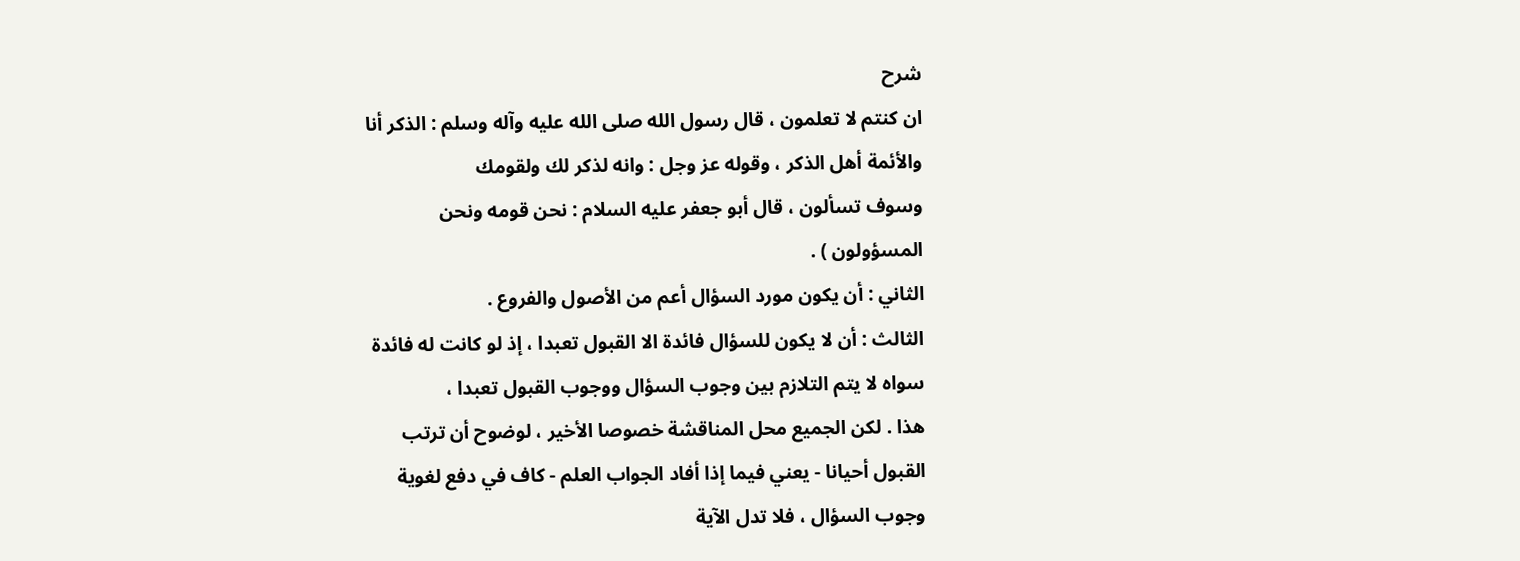شرح
ان كنتم لا تعلمون ، قال رسول الله صلى الله عليه وآله وسلم : الذكر أنا
والأئمة أهل الذكر ، وقوله عز وجل : وانه لذكر لك ولقومك
وسوف تسألون ، قال أبو جعفر عليه السلام : نحن قومه ونحن
المسؤولون ) .
الثاني : أن يكون مورد السؤال أعم من الأصول والفروع .
الثالث : أن لا يكون للسؤال فائدة الا القبول تعبدا ، إذ لو كانت له فائدة
سواه لا يتم التلازم بين وجوب السؤال ووجوب القبول تعبدا ،
هذا . لكن الجميع محل المناقشة خصوصا الأخير ، لوضوح أن ترتب
القبول أحيانا - يعني فيما إذا أفاد الجواب العلم - كاف في دفع لغوية
وجوب السؤال ، فلا تدل الآية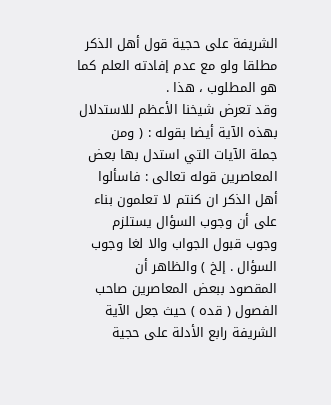الشريفة على حجية قول أهل الذكر
مطلقا ولو مع عدم إفادته العلم كما هو المطلوب ، هذا .
وقد تعرض شيخنا الأعظم للاستدلال بهذه الآية أيضا بقوله : ( ومن
جملة الآيات التي استدل بها بعض المعاصرين قوله تعالى : فاسألوا
أهل الذكر ان كنتم لا تعلمون بناء على أن وجوب السؤال يستلزم
وجوب قبول الجواب والا لغا وجوب السؤال . إلخ ) والظاهر أن
المقصود ببعض المعاصرين صاحب الفصول ( قده ) حيث جعل الآية
الشريفة رابع الأدلة على حجية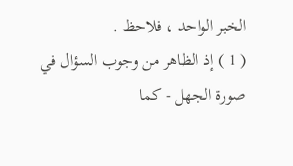الخبر الواحد ، فلاحظ .
( 1 ) إذ الظاهر من وجوب السؤال في صورة الجهل - كما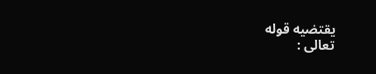يقتضيه قوله
تعالى :